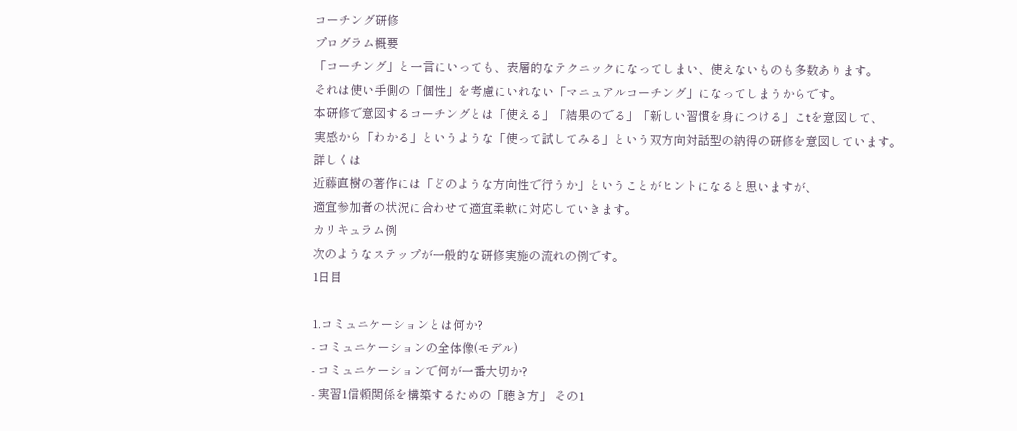コーチング研修
プログラム概要
「コーチング」と一言にいっても、表層的なテクニックになってしまい、使えないものも多数あります。
それは使い手側の「個性」を考慮にいれない「マニュアルコーチング」になってしまうからです。
本研修で意図するコーチングとは「使える」「結果のでる」「新しい習慣を身につける」こtを意図して、
実感から「わかる」というような「使って試してみる」という双方向対話型の納得の研修を意図しています。
詳しくは
近藤直樹の著作には「どのような方向性で行うか」ということがヒントになると思いますが、
適宜参加者の状況に合わせて適宜柔軟に対応していきます。
カリキュラム例
次のようなステップが一般的な研修実施の流れの例です。
1日目

1.コミュニケーションとは何か?
- コミュニケーションの全体像(モデル)
- コミュニケーションで何が一番大切か?
- 実習1信頼関係を構築するための「聴き方」 その1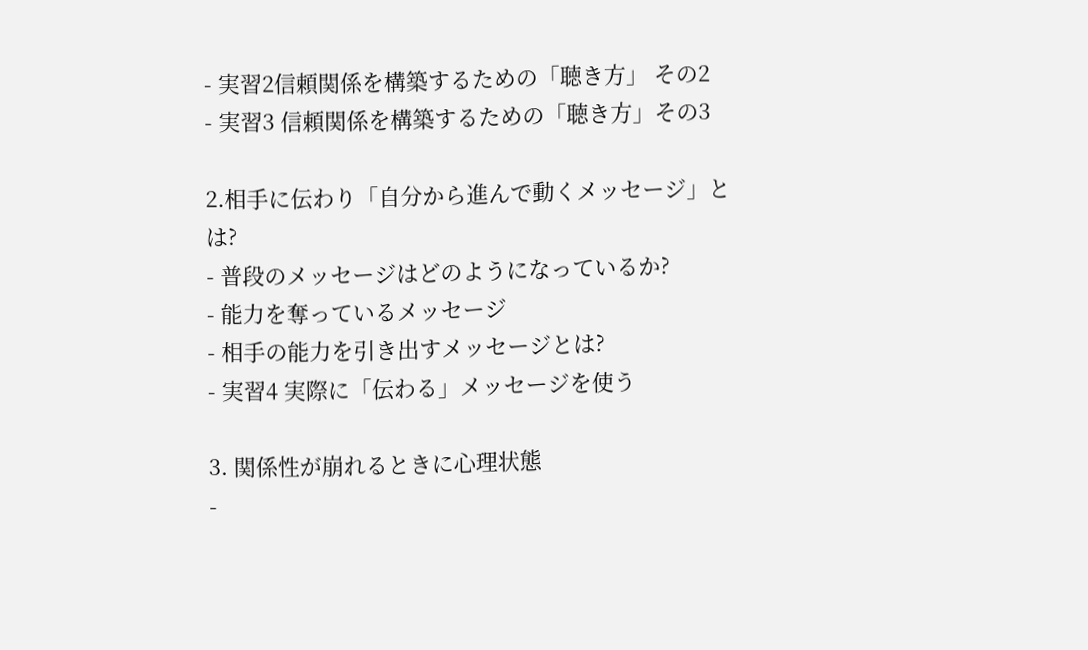- 実習2信頼関係を構築するための「聴き方」 その2
- 実習3 信頼関係を構築するための「聴き方」その3

2.相手に伝わり「自分から進んで動くメッセージ」とは?
- 普段のメッセージはどのようになっているか?
- 能力を奪っているメッセージ
- 相手の能力を引き出すメッセージとは?
- 実習4 実際に「伝わる」メッセージを使う

3. 関係性が崩れるときに心理状態
-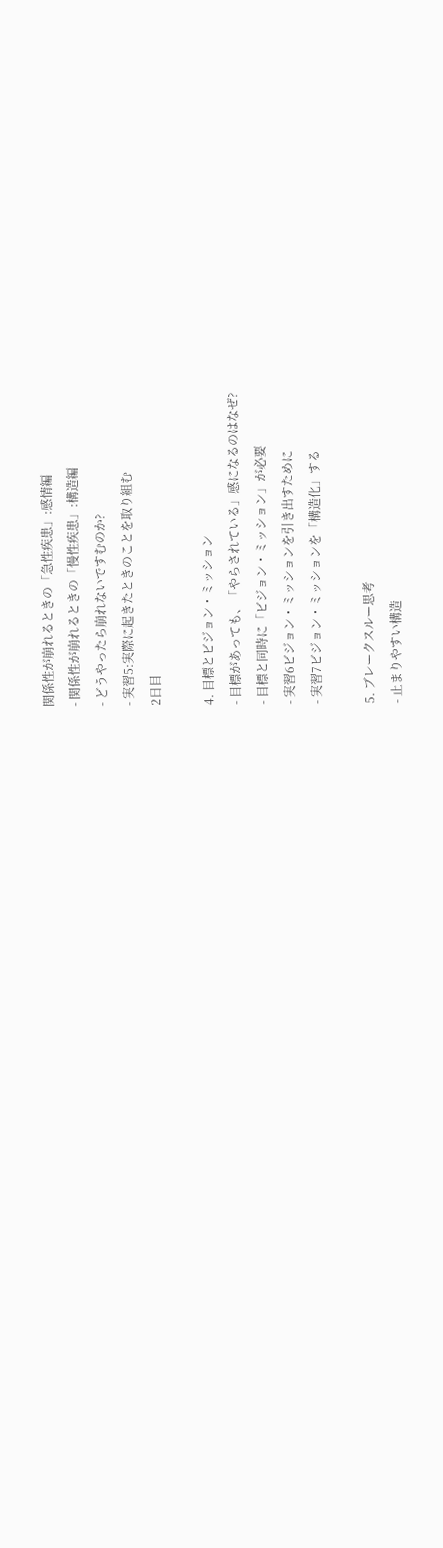関係性が崩れるときの「急性疾患」:感情編
- 関係性が崩れるときの「慢性疾患」:構造編
- どうやったら崩れないですむのか?
- 実習5:実際に起きたときのことを取り組む
2日目

4. 目標とビジョン・ミッション
- 目標があっても、「やらされている」感になるのはなぜ?
- 目標と同時に「ビジョン・ミッション」が必要
- 実習6ビジョン・ミッションを引き出すために
- 実習7ビジョン・ミッションを「構造化」する

5. ブレークスルー思考
- 止まりやすい構造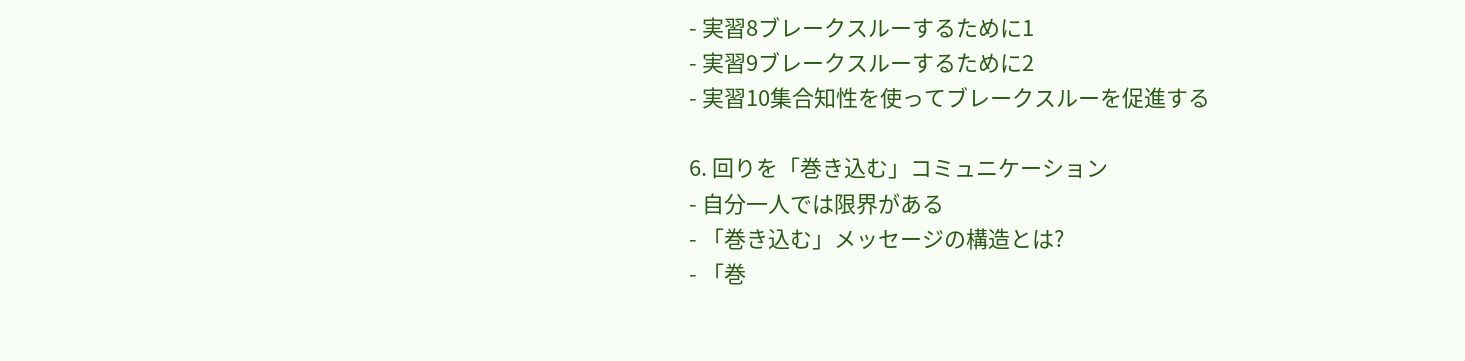- 実習8ブレークスルーするために1
- 実習9ブレークスルーするために2
- 実習10集合知性を使ってブレークスルーを促進する

6. 回りを「巻き込む」コミュニケーション
- 自分一人では限界がある
- 「巻き込む」メッセージの構造とは?
- 「巻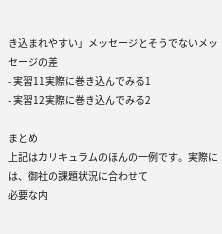き込まれやすい」メッセージとそうでないメッセージの差
- 実習11実際に巻き込んでみる1
- 実習12実際に巻き込んでみる2

まとめ
上記はカリキュラムのほんの一例です。実際には、御社の課題状況に合わせて
必要な内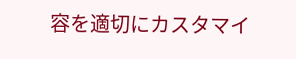容を適切にカスタマイ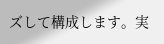ズして構成します。実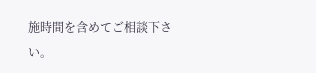施時間を含めてご相談下さい。